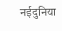नईदुनिया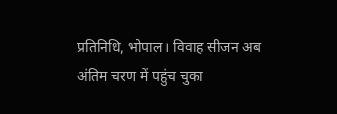प्रतिनिधि, भोपाल। विवाह सीजन अब अंतिम चरण में पहुंच चुका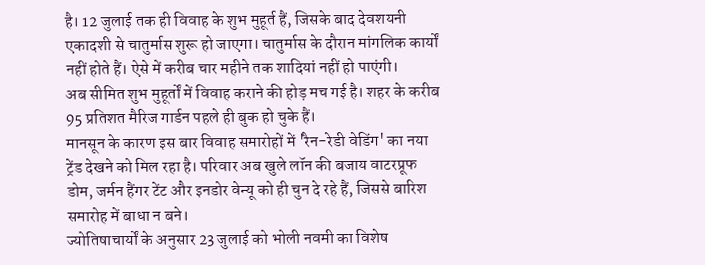है। 12 जुलाई तक ही विवाह के शुभ मुहूर्त हैं, जिसके बाद देवशयनी एकादशी से चातुर्मास शुरू हो जाएगा। चातुर्मास के दौरान मांगलिक कार्यों नहीं होते हैं। ऐसे में करीब चार महीने तक शादियां नहीं हो पाएंगी।
अब सीमित शुभ मुहूर्तों में विवाह कराने की होड़ मच गई है। शहर के करीब 95 प्रतिशत मैरिज गार्डन पहले ही बुक हो चुके हैं।
मानसून के कारण इस बार विवाह समारोहों में 'रैन-रेडी वेडिंग' का नया ट्रेंड देखने को मिल रहा है। परिवार अब खुले लॉन की बजाय वाटरप्रूफ डोम, जर्मन हैंगर टेंट और इनडोर वेन्यू को ही चुन दे रहे हैं, जिससे बारिश समारोह में बाधा न बने।
ज्योतिषाचार्यों के अनुसार 23 जुलाई को भोली नवमी का विशेष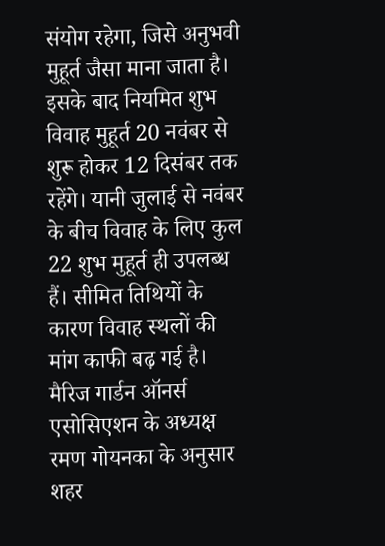संयोग रहेगा, जिसे अनुभवी मुहूर्त जैसा माना जाता है। इसके बाद नियमित शुभ विवाह मुहूर्त 20 नवंबर से शुरू होकर 12 दिसंबर तक रहेंगे। यानी जुलाई से नवंबर के बीच विवाह के लिए कुल 22 शुभ मुहूर्त ही उपलब्ध हैं। सीमित तिथियों के कारण विवाह स्थलों की मांग काफी बढ़ गई है।
मैरिज गार्डन ऑनर्स एसोसिएशन के अध्यक्ष रमण गोयनका के अनुसार शहर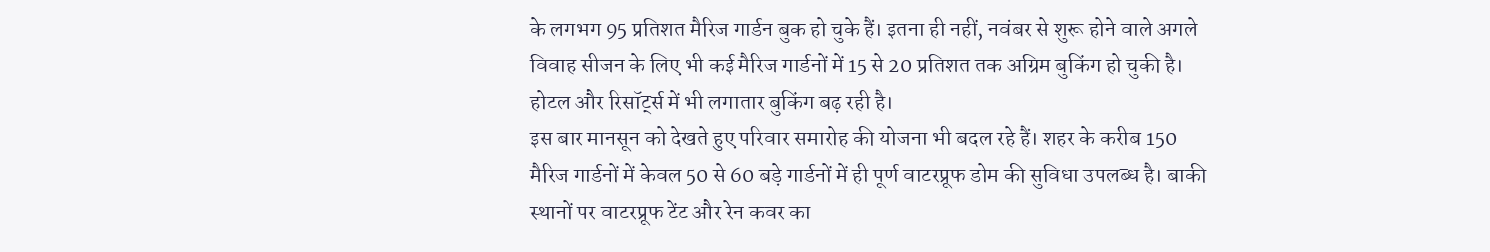के लगभग 95 प्रतिशत मैरिज गार्डन बुक हो चुके हैं। इतना ही नहीं, नवंबर से शुरू होने वाले अगले विवाह सीजन के लिए भी कई मैरिज गार्डनों में 15 से 20 प्रतिशत तक अग्रिम बुकिंग हो चुकी है। होटल और रिसॉर्ट्स में भी लगातार बुकिंग बढ़ रही है।
इस बार मानसून को देखते हुए परिवार समारोह की योजना भी बदल रहे हैं। शहर के करीब 150 मैरिज गार्डनों में केवल 50 से 60 बड़े गार्डनों में ही पूर्ण वाटरप्रूफ डोम की सुविधा उपलब्ध है। बाकी स्थानों पर वाटरप्रूफ टेंट और रेन कवर का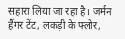सहारा लिया जा रहा है। जर्मन हैंगर टेंट, लकड़ी के फ्लोर,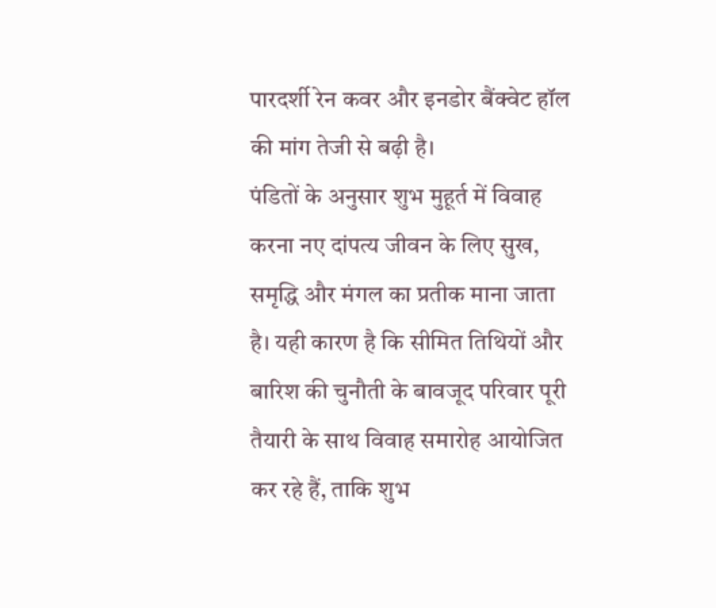पारदर्शी रेन कवर और इनडोर बैंक्वेट हॉल की मांग तेजी से बढ़ी है।
पंडितों के अनुसार शुभ मुहूर्त में विवाह करना नए दांपत्य जीवन के लिए सुख, समृद्धि और मंगल का प्रतीक माना जाता है। यही कारण है कि सीमित तिथियों और बारिश की चुनौती के बावजूद परिवार पूरी तैयारी के साथ विवाह समारोह आयोजित कर रहे हैं, ताकि शुभ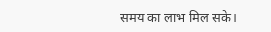समय का लाभ मिल सके।